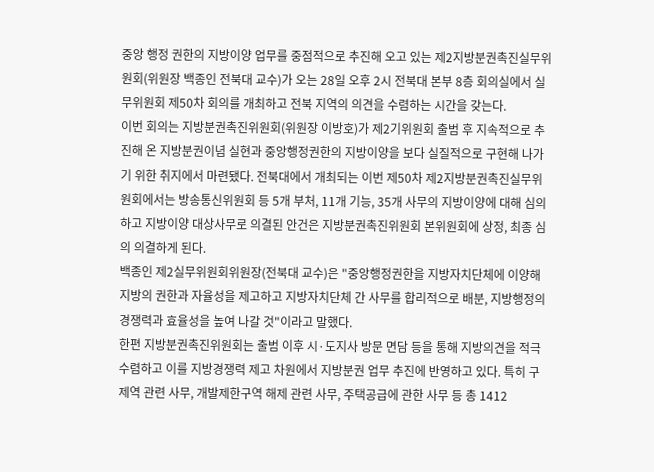중앙 행정 권한의 지방이양 업무를 중점적으로 추진해 오고 있는 제2지방분권촉진실무위원회(위원장 백종인 전북대 교수)가 오는 28일 오후 2시 전북대 본부 8층 회의실에서 실무위원회 제50차 회의를 개최하고 전북 지역의 의견을 수렴하는 시간을 갖는다.
이번 회의는 지방분권촉진위원회(위원장 이방호)가 제2기위원회 출범 후 지속적으로 추진해 온 지방분권이념 실현과 중앙행정권한의 지방이양을 보다 실질적으로 구현해 나가기 위한 취지에서 마련됐다. 전북대에서 개최되는 이번 제50차 제2지방분권촉진실무위원회에서는 방송통신위원회 등 5개 부처, 11개 기능, 35개 사무의 지방이양에 대해 심의하고 지방이양 대상사무로 의결된 안건은 지방분권촉진위원회 본위원회에 상정, 최종 심의 의결하게 된다.
백종인 제2실무위원회위원장(전북대 교수)은 "중앙행정권한을 지방자치단체에 이양해 지방의 권한과 자율성을 제고하고 지방자치단체 간 사무를 합리적으로 배분, 지방행정의 경쟁력과 효율성을 높여 나갈 것"이라고 말했다.
한편 지방분권촉진위원회는 출범 이후 시·도지사 방문 면담 등을 통해 지방의견을 적극 수렴하고 이를 지방경쟁력 제고 차원에서 지방분권 업무 추진에 반영하고 있다. 특히 구제역 관련 사무, 개발제한구역 해제 관련 사무, 주택공급에 관한 사무 등 총 1412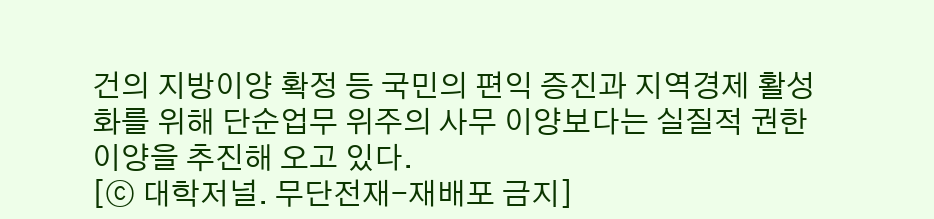건의 지방이양 확정 등 국민의 편익 증진과 지역경제 활성화를 위해 단순업무 위주의 사무 이양보다는 실질적 권한 이양을 추진해 오고 있다.
[ⓒ 대학저널. 무단전재-재배포 금지]